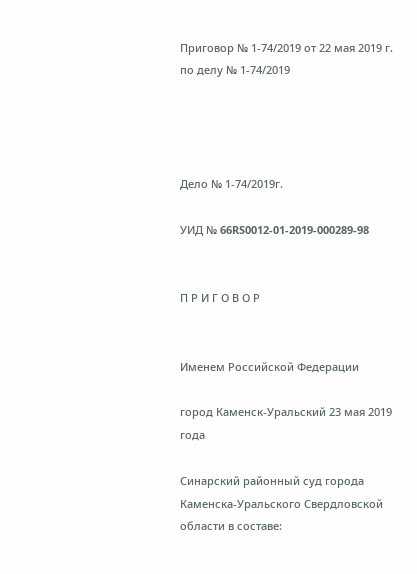Приговор № 1-74/2019 от 22 мая 2019 г. по делу № 1-74/2019




Дело № 1-74/2019г.

УИД № 66RS0012-01-2019-000289-98


П Р И Г О В О Р


Именем Российской Федерации

город Каменск-Уральский 23 мая 2019 года

Синарский районный суд города Каменска-Уральского Свердловской области в составе: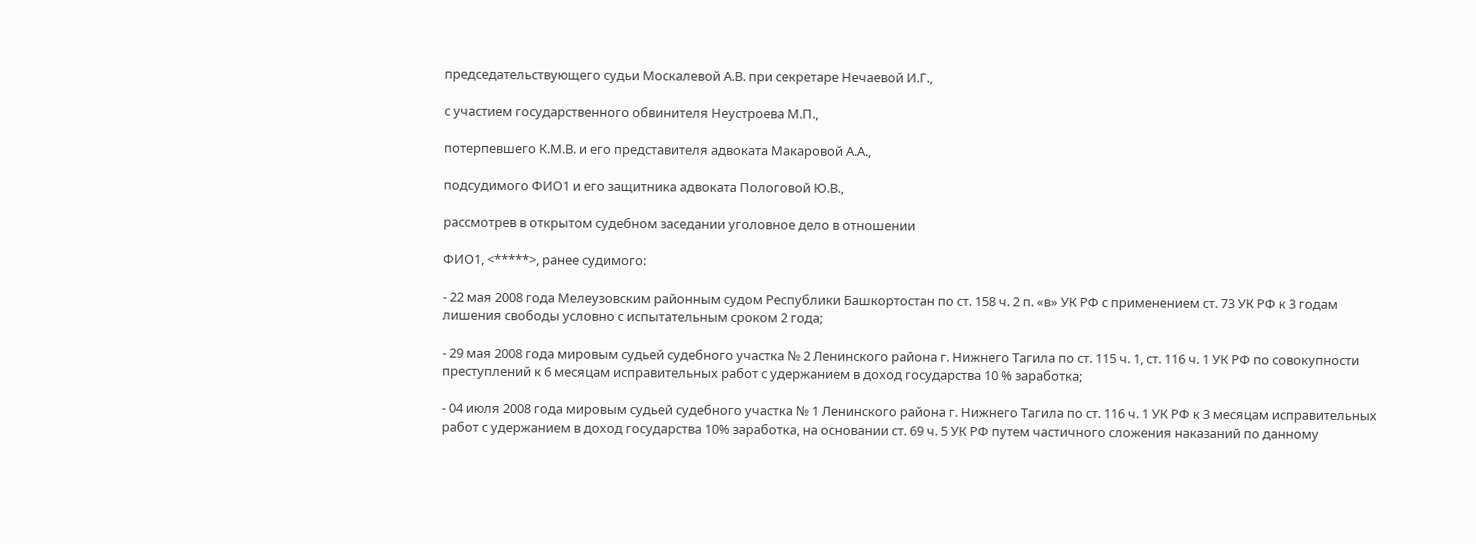председательствующего судьи Москалевой А.В. при секретаре Нечаевой И.Г.,

с участием государственного обвинителя Неустроева М.П.,

потерпевшего К.М.В. и его представителя адвоката Макаровой А.А.,

подсудимого ФИО1 и его защитника адвоката Пологовой Ю.В.,

рассмотрев в открытом судебном заседании уголовное дело в отношении

ФИО1, <*****>, ранее судимого:

- 22 мая 2008 года Мелеузовским районным судом Республики Башкортостан по ст. 158 ч. 2 п. «в» УК РФ с применением ст. 73 УК РФ к 3 годам лишения свободы условно с испытательным сроком 2 года;

- 29 мая 2008 года мировым судьей судебного участка № 2 Ленинского района г. Нижнего Тагила по ст. 115 ч. 1, ст. 116 ч. 1 УК РФ по совокупности преступлений к 6 месяцам исправительных работ с удержанием в доход государства 10 % заработка;

- 04 июля 2008 года мировым судьей судебного участка № 1 Ленинского района г. Нижнего Тагила по ст. 116 ч. 1 УК РФ к 3 месяцам исправительных работ с удержанием в доход государства 10% заработка, на основании ст. 69 ч. 5 УК РФ путем частичного сложения наказаний по данному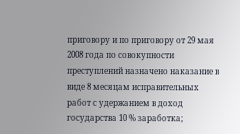приговору и по приговору от 29 мая 2008 года по совокупности преступлений назначено наказание в виде 8 месяцам исправительных работ с удержанием в доход государства 10 % заработка;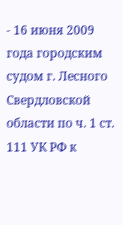- 16 июня 2009 года городским судом г. Лесного Свердловской области по ч. 1 ст. 111 УК РФ к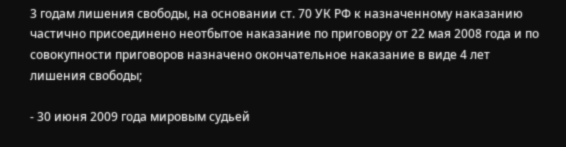3 годам лишения свободы, на основании ст. 70 УК РФ к назначенному наказанию частично присоединено неотбытое наказание по приговору от 22 мая 2008 года и по совокупности приговоров назначено окончательное наказание в виде 4 лет лишения свободы;

- 30 июня 2009 года мировым судьей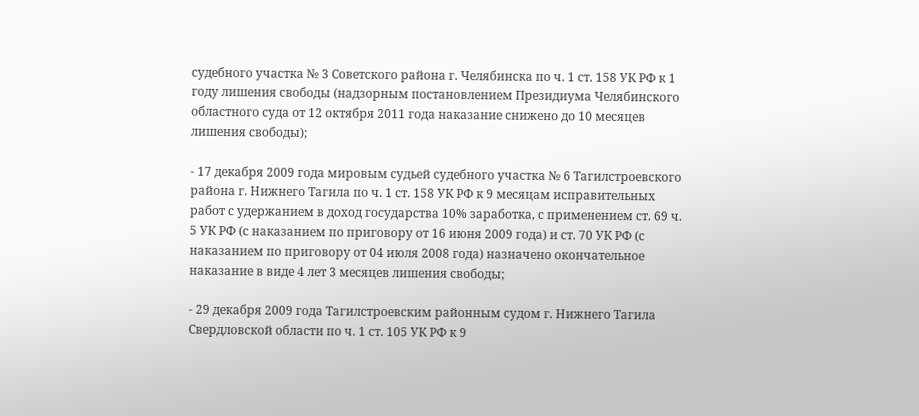судебного участка № 3 Советского района г. Челябинска по ч. 1 ст. 158 УК РФ к 1 году лишения свободы (надзорным постановлением Президиума Челябинского областного суда от 12 октября 2011 года наказание снижено до 10 месяцев лишения свободы);

- 17 декабря 2009 года мировым судьей судебного участка № 6 Тагилстроевского района г. Нижнего Тагила по ч. 1 ст. 158 УК РФ к 9 месяцам исправительных работ с удержанием в доход государства 10% заработка, с применением ст. 69 ч. 5 УК РФ (с наказанием по приговору от 16 июня 2009 года) и ст. 70 УК РФ (с наказанием по приговору от 04 июля 2008 года) назначено окончательное наказание в виде 4 лет 3 месяцев лишения свободы;

- 29 декабря 2009 года Тагилстроевским районным судом г. Нижнего Тагила Свердловской области по ч. 1 ст. 105 УК РФ к 9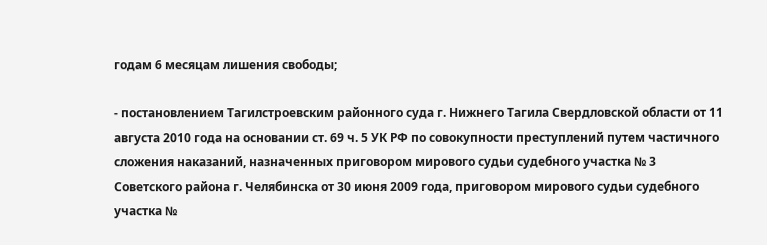годам 6 месяцам лишения свободы;

- постановлением Тагилстроевским районного суда г. Нижнего Тагила Свердловской области от 11 августа 2010 года на основании ст. 69 ч. 5 УК РФ по совокупности преступлений путем частичного сложения наказаний, назначенных приговором мирового судьи судебного участка № 3 Советского района г. Челябинска от 30 июня 2009 года, приговором мирового судьи судебного участка №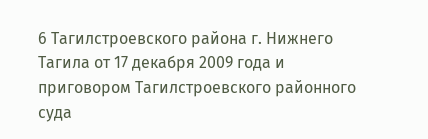6 Тагилстроевского района г. Нижнего Тагила от 17 декабря 2009 года и приговором Тагилстроевского районного суда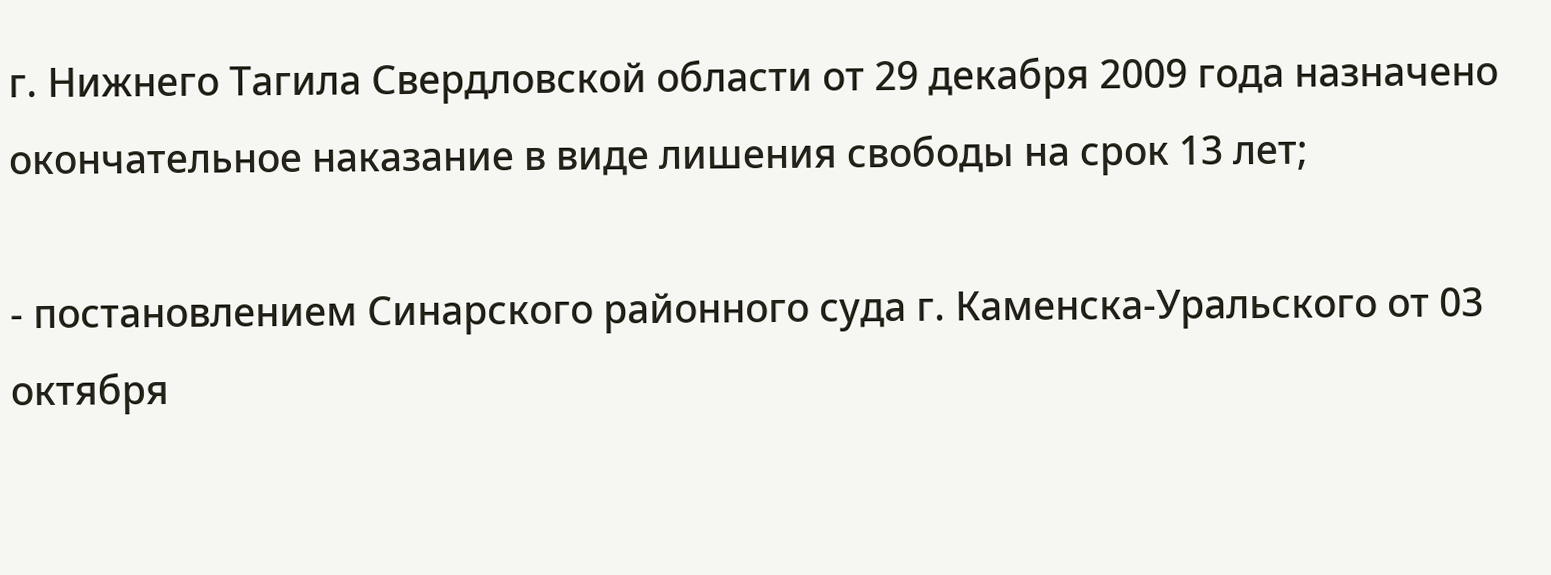г. Нижнего Тагила Свердловской области от 29 декабря 2009 года назначено окончательное наказание в виде лишения свободы на срок 13 лет;

- постановлением Синарского районного суда г. Каменска-Уральского от 03 октября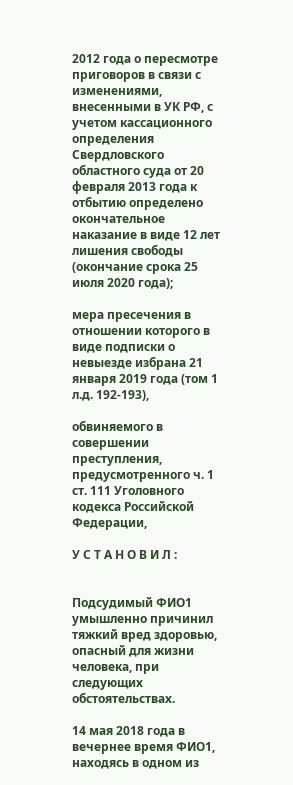2012 года о пересмотре приговоров в связи с изменениями, внесенными в УК РФ, с учетом кассационного определения Свердловского областного суда от 20 февраля 2013 года к отбытию определено окончательное наказание в виде 12 лет лишения свободы (окончание срока 25 июля 2020 года);

мера пресечения в отношении которого в виде подписки о невыезде избрана 21 января 2019 года (том 1 л.д. 192-193),

обвиняемого в совершении преступления, предусмотренного ч. 1 ст. 111 Уголовного кодекса Российской Федерации,

У С Т А Н О В И Л :


Подсудимый ФИО1 умышленно причинил тяжкий вред здоровью, опасный для жизни человека, при следующих обстоятельствах.

14 мая 2018 года в вечернее время ФИО1, находясь в одном из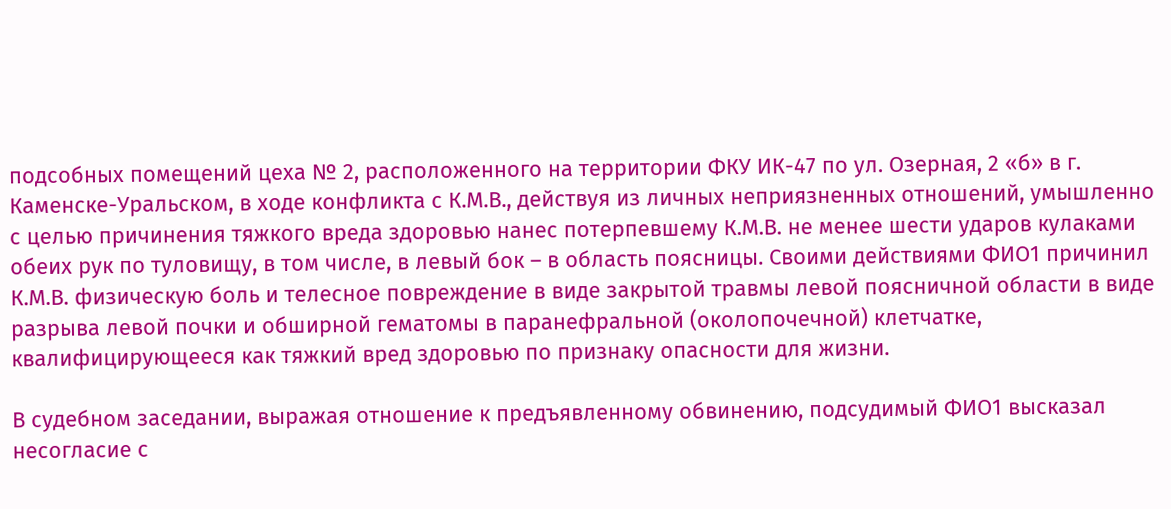подсобных помещений цеха № 2, расположенного на территории ФКУ ИК-47 по ул. Озерная, 2 «б» в г. Каменске-Уральском, в ходе конфликта с К.М.В., действуя из личных неприязненных отношений, умышленно с целью причинения тяжкого вреда здоровью нанес потерпевшему К.М.В. не менее шести ударов кулаками обеих рук по туловищу, в том числе, в левый бок – в область поясницы. Своими действиями ФИО1 причинил К.М.В. физическую боль и телесное повреждение в виде закрытой травмы левой поясничной области в виде разрыва левой почки и обширной гематомы в паранефральной (околопочечной) клетчатке, квалифицирующееся как тяжкий вред здоровью по признаку опасности для жизни.

В судебном заседании, выражая отношение к предъявленному обвинению, подсудимый ФИО1 высказал несогласие с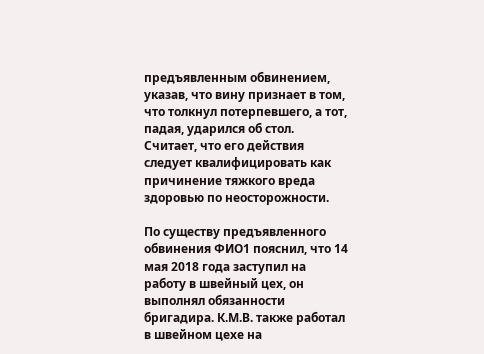предъявленным обвинением, указав, что вину признает в том, что толкнул потерпевшего, а тот, падая, ударился об стол. Считает, что его действия следует квалифицировать как причинение тяжкого вреда здоровью по неосторожности.

По существу предъявленного обвинения ФИО1 пояснил, что 14 мая 2018 года заступил на работу в швейный цех, он выполнял обязанности бригадира. К.М.В. также работал в швейном цехе на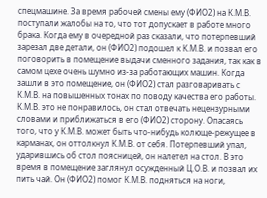спецмашине. За время рабочей смены ему (ФИО2) на К.М.В. поступали жалобы на то, что тот допускает в работе много брака. Когда ему в очередной раз сказали, что потерпевший зарезал две детали, он (ФИО2) подошел к К.М.В. и позвал его поговорить в помещение выдачи сменного задания, так как в самом цехе очень шумно из-за работающих машин. Когда зашли в это помещение, он (ФИО2) стал разговаривать с К.М.В. на повышенных тонах по поводу качества его работы. К.М.В. это не понравилось, он стал отвечать нецензурными словами и приближаться в его (ФИО2) сторону. Опасаясь того, что у К.М.В. может быть что-нибудь колюще-режущее в карманах, он оттолкнул К.М.В. от себя. Потерпевший упал, ударившись об стол поясницей, он налетел на стол. В это время в помещение заглянул осужденный Ц.О.В. и позвал их пить чай. Он (ФИО2) помог К.М.В. подняться на ноги,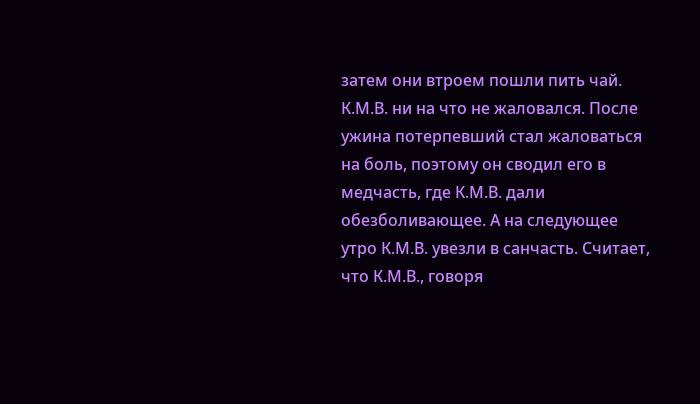затем они втроем пошли пить чай. К.М.В. ни на что не жаловался. После ужина потерпевший стал жаловаться на боль, поэтому он сводил его в медчасть, где К.М.В. дали обезболивающее. А на следующее утро К.М.В. увезли в санчасть. Считает, что К.М.В., говоря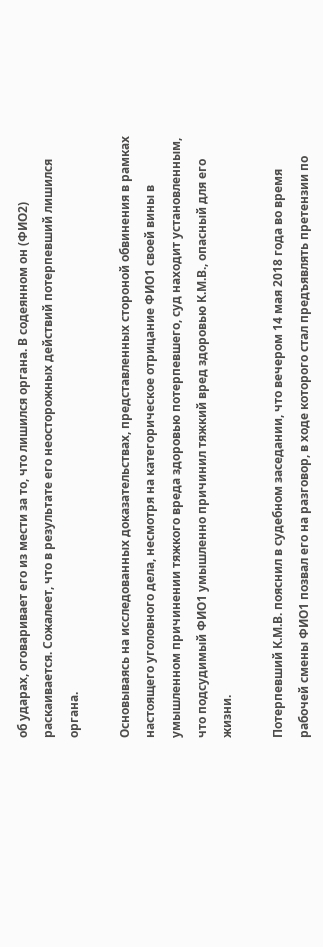об ударах, оговаривает его из мести за то, что лишился органа. В содеянном он (ФИО2) раскаивается. Сожалеет, что в результате его неосторожных действий потерпевший лишился органа.

Основываясь на исследованных доказательствах, представленных стороной обвинения в рамках настоящего уголовного дела, несмотря на категорическое отрицание ФИО1 своей вины в умышленном причинении тяжкого вреда здоровью потерпевшего, суд находит установленным, что подсудимый ФИО1 умышленно причинил тяжкий вред здоровью К.М.В., опасный для его жизни.

Потерпевший К.М.В. пояснил в судебном заседании, что вечером 14 мая 2018 года во время рабочей смены ФИО1 позвал его на разговор, в ходе которого стал предъявлять претензии по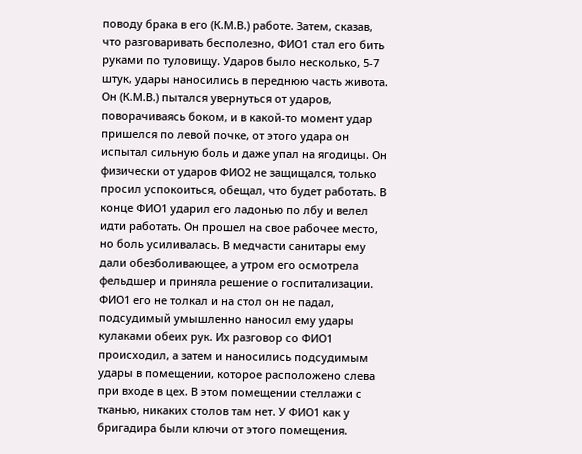поводу брака в его (К.М.В.) работе. Затем, сказав, что разговаривать бесполезно, ФИО1 стал его бить руками по туловищу. Ударов было несколько, 5-7 штук, удары наносились в переднюю часть живота. Он (К.М.В.) пытался увернуться от ударов, поворачиваясь боком, и в какой-то момент удар пришелся по левой почке, от этого удара он испытал сильную боль и даже упал на ягодицы. Он физически от ударов ФИО2 не защищался, только просил успокоиться, обещал, что будет работать. В конце ФИО1 ударил его ладонью по лбу и велел идти работать. Он прошел на свое рабочее место, но боль усиливалась. В медчасти санитары ему дали обезболивающее, а утром его осмотрела фельдшер и приняла решение о госпитализации. ФИО1 его не толкал и на стол он не падал, подсудимый умышленно наносил ему удары кулаками обеих рук. Их разговор со ФИО1 происходил, а затем и наносились подсудимым удары в помещении, которое расположено слева при входе в цех. В этом помещении стеллажи с тканью, никаких столов там нет. У ФИО1 как у бригадира были ключи от этого помещения.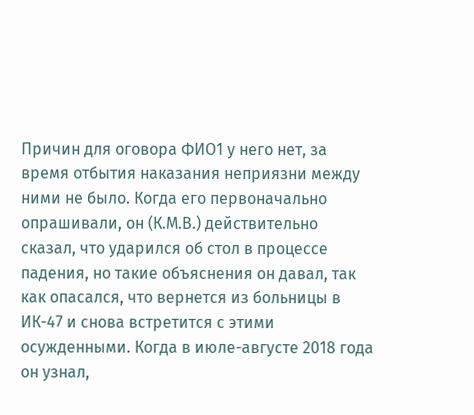Причин для оговора ФИО1 у него нет, за время отбытия наказания неприязни между ними не было. Когда его первоначально опрашивали, он (К.М.В.) действительно сказал, что ударился об стол в процессе падения, но такие объяснения он давал, так как опасался, что вернется из больницы в ИК-47 и снова встретится с этими осужденными. Когда в июле-августе 2018 года он узнал,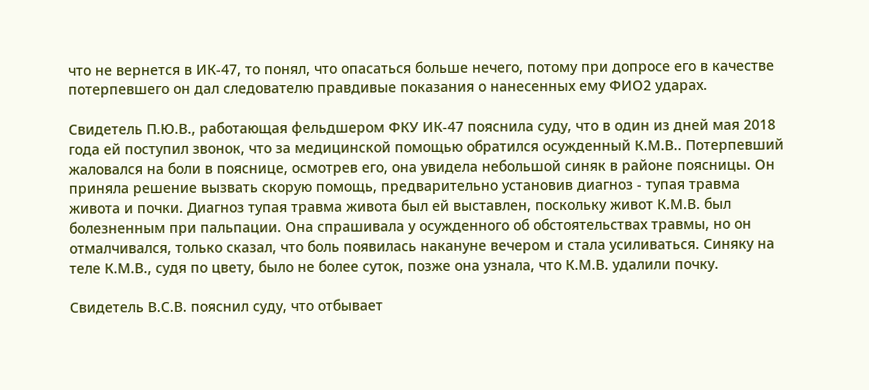что не вернется в ИК-47, то понял, что опасаться больше нечего, потому при допросе его в качестве потерпевшего он дал следователю правдивые показания о нанесенных ему ФИО2 ударах.

Свидетель П.Ю.В., работающая фельдшером ФКУ ИК-47 пояснила суду, что в один из дней мая 2018 года ей поступил звонок, что за медицинской помощью обратился осужденный К.М.В.. Потерпевший жаловался на боли в пояснице, осмотрев его, она увидела небольшой синяк в районе поясницы. Он приняла решение вызвать скорую помощь, предварительно установив диагноз - тупая травма живота и почки. Диагноз тупая травма живота был ей выставлен, поскольку живот К.М.В. был болезненным при пальпации. Она спрашивала у осужденного об обстоятельствах травмы, но он отмалчивался, только сказал, что боль появилась накануне вечером и стала усиливаться. Синяку на теле К.М.В., судя по цвету, было не более суток, позже она узнала, что К.М.В. удалили почку.

Свидетель В.С.В. пояснил суду, что отбывает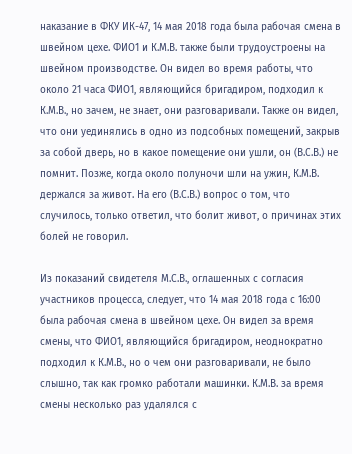наказание в ФКУ ИК-47, 14 мая 2018 года была рабочая смена в швейном цехе. ФИО1 и К.М.В. также были трудоустроены на швейном производстве. Он видел во время работы, что около 21 часа ФИО1, являющийся бригадиром, подходил к К.М.В., но зачем, не знает, они разговаривали. Также он видел, что они уединялись в одно из подсобных помещений, закрыв за собой дверь, но в какое помещение они ушли, он (В.С.В.) не помнит. Позже, когда около полуночи шли на ужин, К.М.В. держался за живот. На его (В.С.В.) вопрос о том, что случилось, только ответил, что болит живот, о причинах этих болей не говорил.

Из показаний свидетеля М.С.В., оглашенных с согласия участников процесса, следует, что 14 мая 2018 года с 16:00 была рабочая смена в швейном цехе. Он видел за время смены, что ФИО1, являющийся бригадиром, неоднократно подходил к К.М.В., но о чем они разговаривали, не было слышно, так как громко работали машинки. К.М.В. за время смены несколько раз удалялся с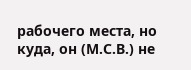рабочего места, но куда, он (М.С.В.) не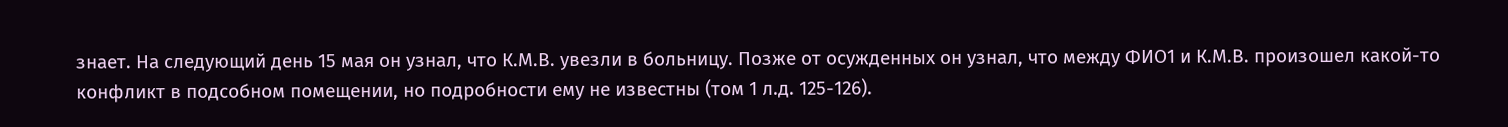знает. На следующий день 15 мая он узнал, что К.М.В. увезли в больницу. Позже от осужденных он узнал, что между ФИО1 и К.М.В. произошел какой-то конфликт в подсобном помещении, но подробности ему не известны (том 1 л.д. 125-126).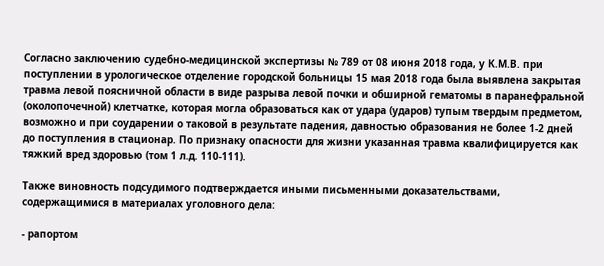Согласно заключению судебно-медицинской экспертизы № 789 от 08 июня 2018 года, у К.М.В. при поступлении в урологическое отделение городской больницы 15 мая 2018 года была выявлена закрытая травма левой поясничной области в виде разрыва левой почки и обширной гематомы в паранефральной (околопочечной) клетчатке, которая могла образоваться как от удара (ударов) тупым твердым предметом, возможно и при соударении о таковой в результате падения, давностью образования не более 1-2 дней до поступления в стационар. По признаку опасности для жизни указанная травма квалифицируется как тяжкий вред здоровью (том 1 л.д. 110-111).

Также виновность подсудимого подтверждается иными письменными доказательствами, содержащимися в материалах уголовного дела:

- рапортом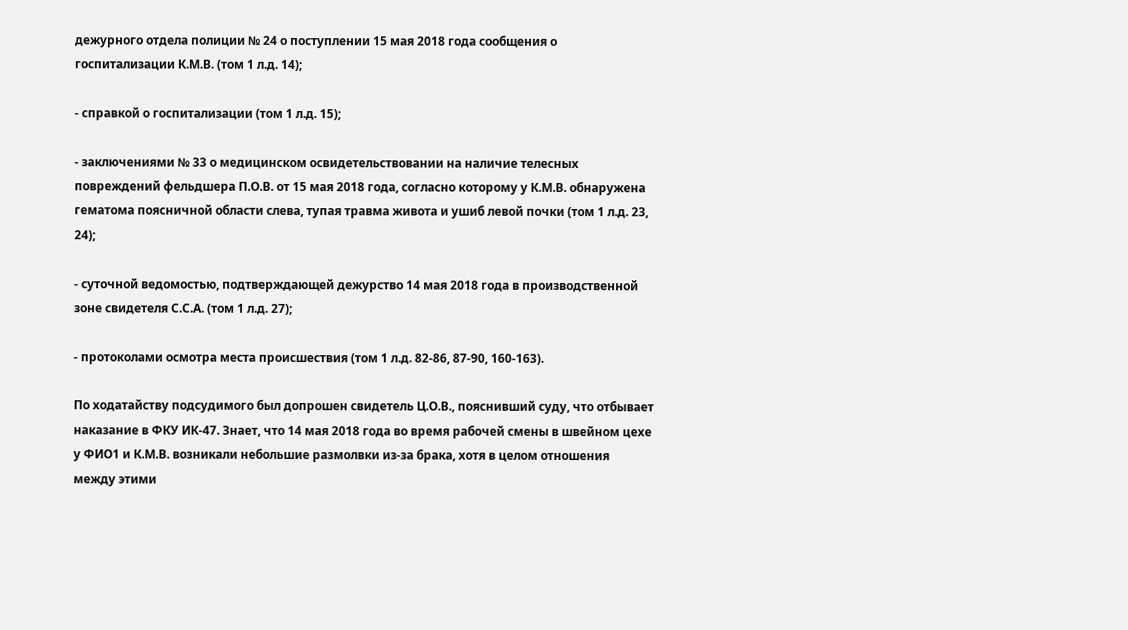дежурного отдела полиции № 24 о поступлении 15 мая 2018 года сообщения о госпитализации К.М.В. (том 1 л.д. 14);

- справкой о госпитализации (том 1 л.д. 15);

- заключениями № 33 о медицинском освидетельствовании на наличие телесных повреждений фельдшера П.О.В. от 15 мая 2018 года, согласно которому у К.М.В. обнаружена гематома поясничной области слева, тупая травма живота и ушиб левой почки (том 1 л.д. 23, 24);

- суточной ведомостью, подтверждающей дежурство 14 мая 2018 года в производственной зоне свидетеля С.С.А. (том 1 л.д. 27);

- протоколами осмотра места происшествия (том 1 л.д. 82-86, 87-90, 160-163).

По ходатайству подсудимого был допрошен свидетель Ц.О.В., пояснивший суду, что отбывает наказание в ФКУ ИК-47. Знает, что 14 мая 2018 года во время рабочей смены в швейном цехе у ФИО1 и К.М.В. возникали небольшие размолвки из-за брака, хотя в целом отношения между этими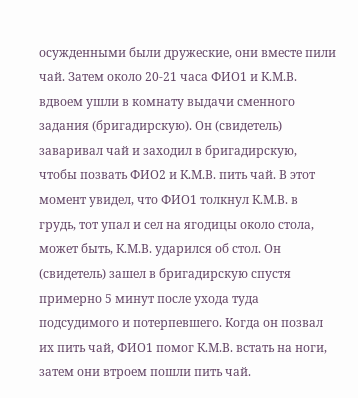осужденными были дружеские, они вместе пили чай. Затем около 20-21 часа ФИО1 и К.М.В. вдвоем ушли в комнату выдачи сменного задания (бригадирскую). Он (свидетель) заваривал чай и заходил в бригадирскую, чтобы позвать ФИО2 и К.М.В. пить чай. В этот момент увидел, что ФИО1 толкнул К.М.В. в грудь, тот упал и сел на ягодицы около стола, может быть, К.М.В. ударился об стол. Он (свидетель) зашел в бригадирскую спустя примерно 5 минут после ухода туда подсудимого и потерпевшего. Когда он позвал их пить чай, ФИО1 помог К.М.В. встать на ноги, затем они втроем пошли пить чай.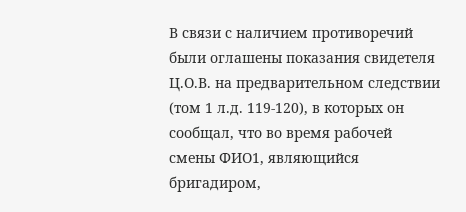В связи с наличием противоречий были оглашены показания свидетеля Ц.О.В. на предварительном следствии (том 1 л.д. 119-120), в которых он сообщал, что во время рабочей смены ФИО1, являющийся бригадиром,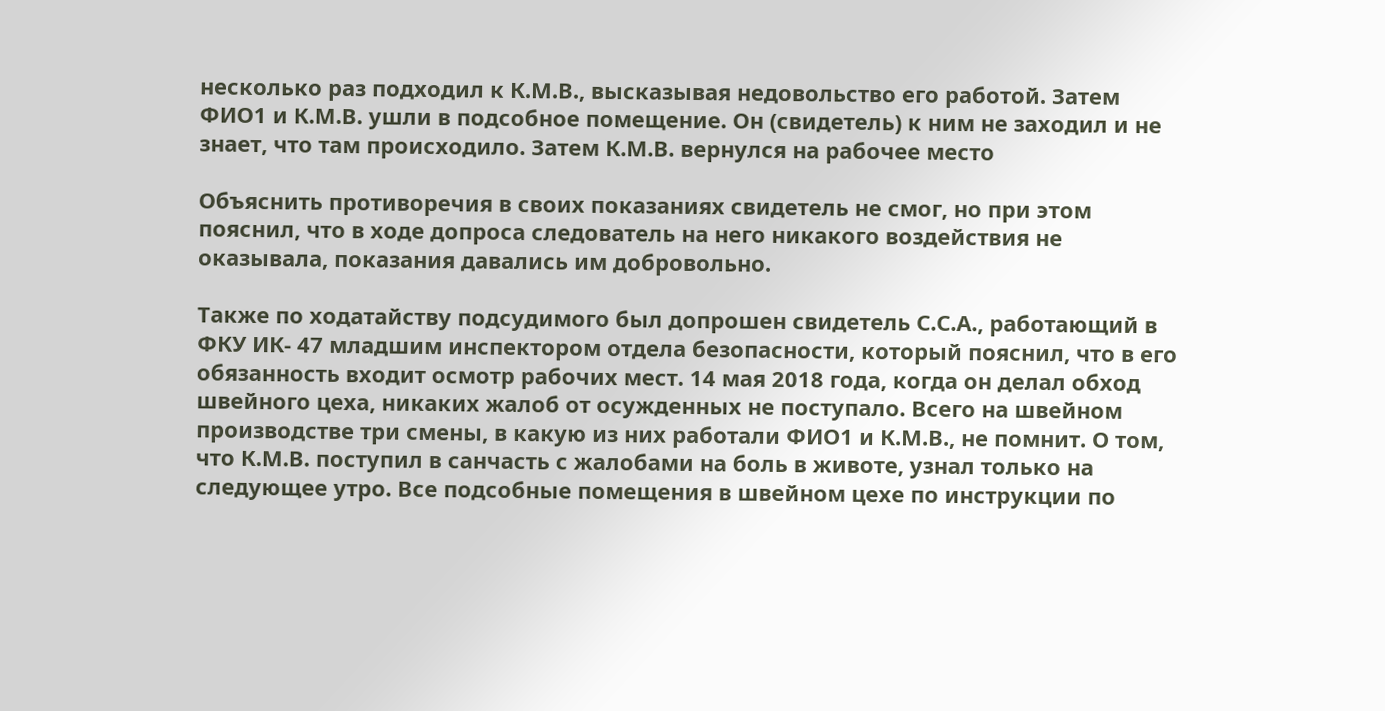несколько раз подходил к К.М.В., высказывая недовольство его работой. Затем ФИО1 и К.М.В. ушли в подсобное помещение. Он (свидетель) к ним не заходил и не знает, что там происходило. Затем К.М.В. вернулся на рабочее место

Объяснить противоречия в своих показаниях свидетель не смог, но при этом пояснил, что в ходе допроса следователь на него никакого воздействия не оказывала, показания давались им добровольно.

Также по ходатайству подсудимого был допрошен свидетель С.С.А., работающий в ФКУ ИК- 47 младшим инспектором отдела безопасности, который пояснил, что в его обязанность входит осмотр рабочих мест. 14 мая 2018 года, когда он делал обход швейного цеха, никаких жалоб от осужденных не поступало. Всего на швейном производстве три смены, в какую из них работали ФИО1 и К.М.В., не помнит. О том, что К.М.В. поступил в санчасть с жалобами на боль в животе, узнал только на следующее утро. Все подсобные помещения в швейном цехе по инструкции по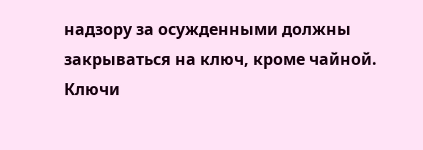надзору за осужденными должны закрываться на ключ, кроме чайной. Ключи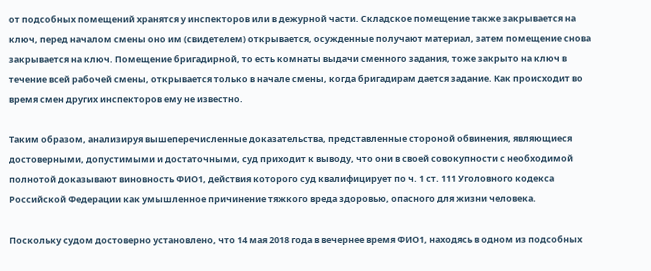от подсобных помещений хранятся у инспекторов или в дежурной части. Складское помещение также закрывается на ключ, перед началом смены оно им (свидетелем) открывается, осужденные получают материал, затем помещение снова закрывается на ключ. Помещение бригадирной, то есть комнаты выдачи сменного задания, тоже закрыто на ключ в течение всей рабочей смены, открывается только в начале смены, когда бригадирам дается задание. Как происходит во время смен других инспекторов ему не известно.

Таким образом, анализируя вышеперечисленные доказательства, представленные стороной обвинения, являющиеся достоверными, допустимыми и достаточными, суд приходит к выводу, что они в своей совокупности с необходимой полнотой доказывают виновность ФИО1, действия которого суд квалифицирует по ч. 1 ст. 111 Уголовного кодекса Российской Федерации как умышленное причинение тяжкого вреда здоровью, опасного для жизни человека.

Поскольку судом достоверно установлено, что 14 мая 2018 года в вечернее время ФИО1, находясь в одном из подсобных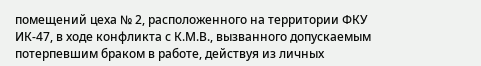помещений цеха № 2, расположенного на территории ФКУ ИК-47, в ходе конфликта с К.М.В., вызванного допускаемым потерпевшим браком в работе, действуя из личных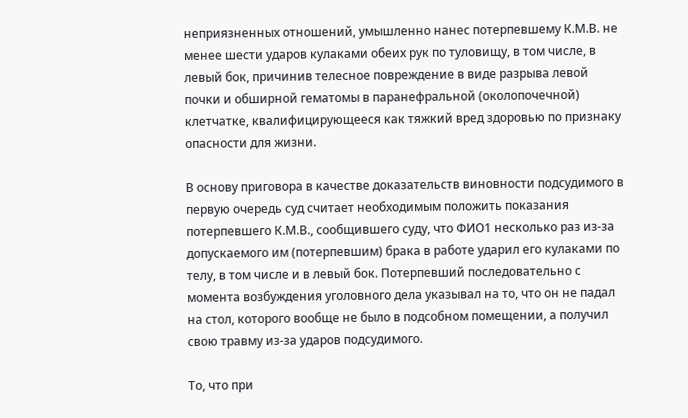неприязненных отношений, умышленно нанес потерпевшему К.М.В. не менее шести ударов кулаками обеих рук по туловищу, в том числе, в левый бок, причинив телесное повреждение в виде разрыва левой почки и обширной гематомы в паранефральной (околопочечной) клетчатке, квалифицирующееся как тяжкий вред здоровью по признаку опасности для жизни.

В основу приговора в качестве доказательств виновности подсудимого в первую очередь суд считает необходимым положить показания потерпевшего К.М.В., сообщившего суду, что ФИО1 несколько раз из-за допускаемого им (потерпевшим) брака в работе ударил его кулаками по телу, в том числе и в левый бок. Потерпевший последовательно с момента возбуждения уголовного дела указывал на то, что он не падал на стол, которого вообще не было в подсобном помещении, а получил свою травму из-за ударов подсудимого.

То, что при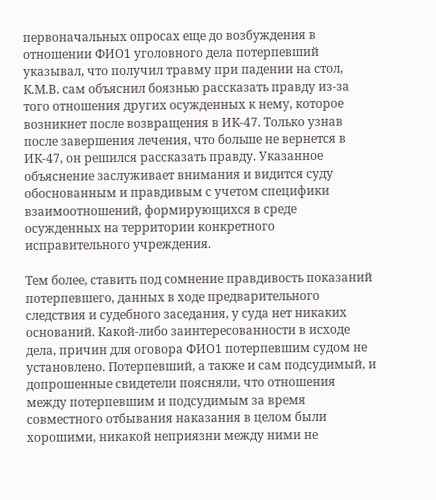первоначальных опросах еще до возбуждения в отношении ФИО1 уголовного дела потерпевший указывал, что получил травму при падении на стол, К.М.В. сам объяснил боязнью рассказать правду из-за того отношения других осужденных к нему, которое возникнет после возвращения в ИК-47. Только узнав после завершения лечения, что больше не вернется в ИК-47, он решился рассказать правду. Указанное объяснение заслуживает внимания и видится суду обоснованным и правдивым с учетом специфики взаимоотношений, формирующихся в среде осужденных на территории конкретного исправительного учреждения.

Тем более, ставить под сомнение правдивость показаний потерпевшего, данных в ходе предварительного следствия и судебного заседания, у суда нет никаких оснований. Какой-либо заинтересованности в исходе дела, причин для оговора ФИО1 потерпевшим судом не установлено. Потерпевший, а также и сам подсудимый, и допрошенные свидетели поясняли, что отношения между потерпевшим и подсудимым за время совместного отбывания наказания в целом были хорошими, никакой неприязни между ними не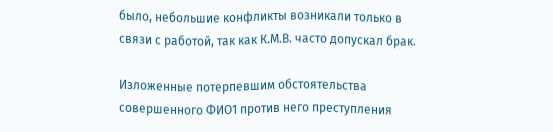было, небольшие конфликты возникали только в связи с работой, так как К.М.В. часто допускал брак.

Изложенные потерпевшим обстоятельства совершенного ФИО1 против него преступления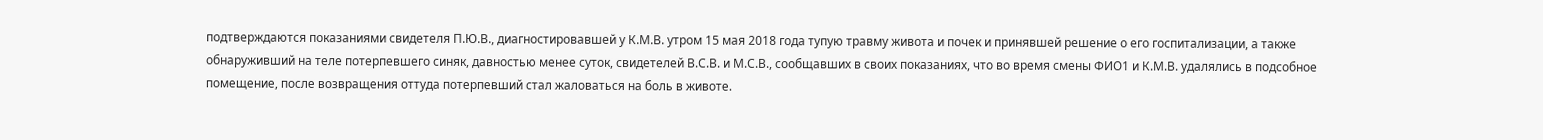подтверждаются показаниями свидетеля П.Ю.В., диагностировавшей у К.М.В. утром 15 мая 2018 года тупую травму живота и почек и принявшей решение о его госпитализации, а также обнаруживший на теле потерпевшего синяк, давностью менее суток, свидетелей В.С.В. и М.С.В., сообщавших в своих показаниях, что во время смены ФИО1 и К.М.В. удалялись в подсобное помещение, после возвращения оттуда потерпевший стал жаловаться на боль в животе.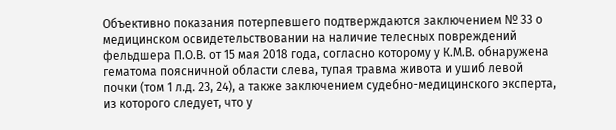Объективно показания потерпевшего подтверждаются заключением № 33 о медицинском освидетельствовании на наличие телесных повреждений фельдшера П.О.В. от 15 мая 2018 года, согласно которому у К.М.В. обнаружена гематома поясничной области слева, тупая травма живота и ушиб левой почки (том 1 л.д. 23, 24), а также заключением судебно-медицинского эксперта, из которого следует, что у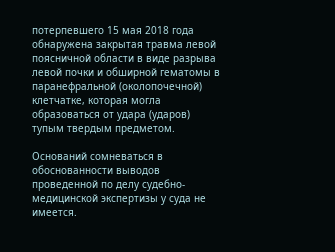потерпевшего 15 мая 2018 года обнаружена закрытая травма левой поясничной области в виде разрыва левой почки и обширной гематомы в паранефральной (околопочечной) клетчатке, которая могла образоваться от удара (ударов) тупым твердым предметом.

Оснований сомневаться в обоснованности выводов проведенной по делу судебно-медицинской экспертизы у суда не имеется.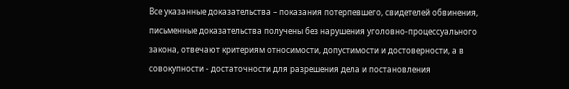Все указанные доказательства – показания потерпевшего, свидетелей обвинения, письменные доказательства получены без нарушения уголовно-процессуального закона, отвечают критериям относимости, допустимости и достоверности, а в совокупности - достаточности для разрешения дела и постановления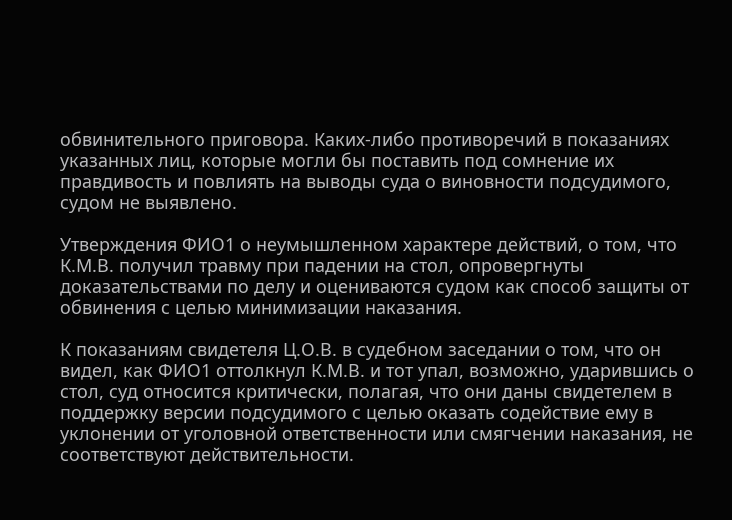обвинительного приговора. Каких-либо противоречий в показаниях указанных лиц, которые могли бы поставить под сомнение их правдивость и повлиять на выводы суда о виновности подсудимого, судом не выявлено.

Утверждения ФИО1 о неумышленном характере действий, о том, что К.М.В. получил травму при падении на стол, опровергнуты доказательствами по делу и оцениваются судом как способ защиты от обвинения с целью минимизации наказания.

К показаниям свидетеля Ц.О.В. в судебном заседании о том, что он видел, как ФИО1 оттолкнул К.М.В. и тот упал, возможно, ударившись о стол, суд относится критически, полагая, что они даны свидетелем в поддержку версии подсудимого с целью оказать содействие ему в уклонении от уголовной ответственности или смягчении наказания, не соответствуют действительности.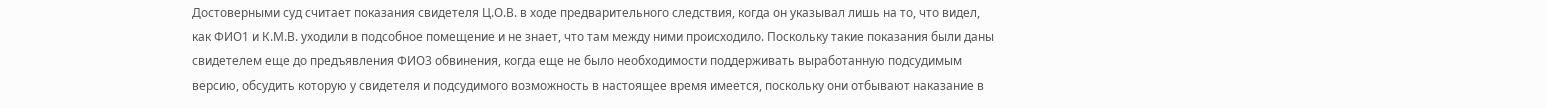Достоверными суд считает показания свидетеля Ц.О.В. в ходе предварительного следствия, когда он указывал лишь на то, что видел, как ФИО1 и К.М.В. уходили в подсобное помещение и не знает, что там между ними происходило. Поскольку такие показания были даны свидетелем еще до предъявления ФИО3 обвинения, когда еще не было необходимости поддерживать выработанную подсудимым версию, обсудить которую у свидетеля и подсудимого возможность в настоящее время имеется, поскольку они отбывают наказание в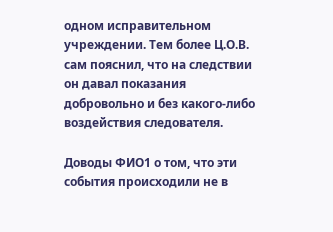одном исправительном учреждении. Тем более Ц.О.В. сам пояснил, что на следствии он давал показания добровольно и без какого-либо воздействия следователя.

Доводы ФИО1 о том, что эти события происходили не в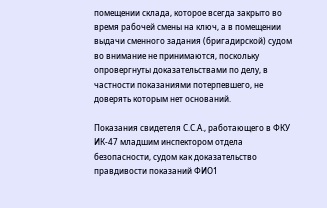помещении склада, которое всегда закрыто во время рабочей смены на ключ, а в помещении выдачи сменного задания (бригадирской) судом во внимание не принимаются, поскольку опровергнуты доказательствами по делу, в частности показаниями потерпевшего, не доверять которым нет оснований.

Показания свидетеля С.С.А., работающего в ФКУ ИК-47 младшим инспектором отдела безопасности, судом как доказательство правдивости показаний ФИО1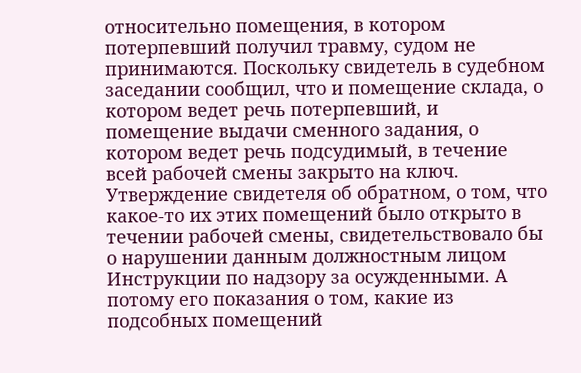относительно помещения, в котором потерпевший получил травму, судом не принимаются. Поскольку свидетель в судебном заседании сообщил, что и помещение склада, о котором ведет речь потерпевший, и помещение выдачи сменного задания, о котором ведет речь подсудимый, в течение всей рабочей смены закрыто на ключ. Утверждение свидетеля об обратном, о том, что какое-то их этих помещений было открыто в течении рабочей смены, свидетельствовало бы о нарушении данным должностным лицом Инструкции по надзору за осужденными. А потому его показания о том, какие из подсобных помещений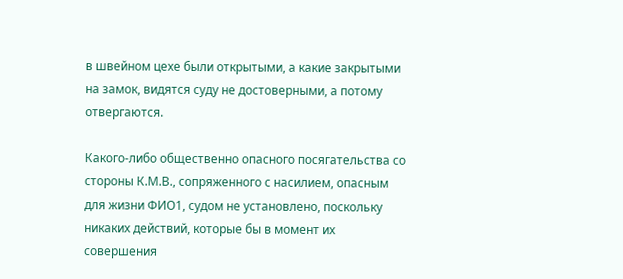в швейном цехе были открытыми, а какие закрытыми на замок, видятся суду не достоверными, а потому отвергаются.

Какого-либо общественно опасного посягательства со стороны К.М.В., сопряженного с насилием, опасным для жизни ФИО1, судом не установлено, поскольку никаких действий, которые бы в момент их совершения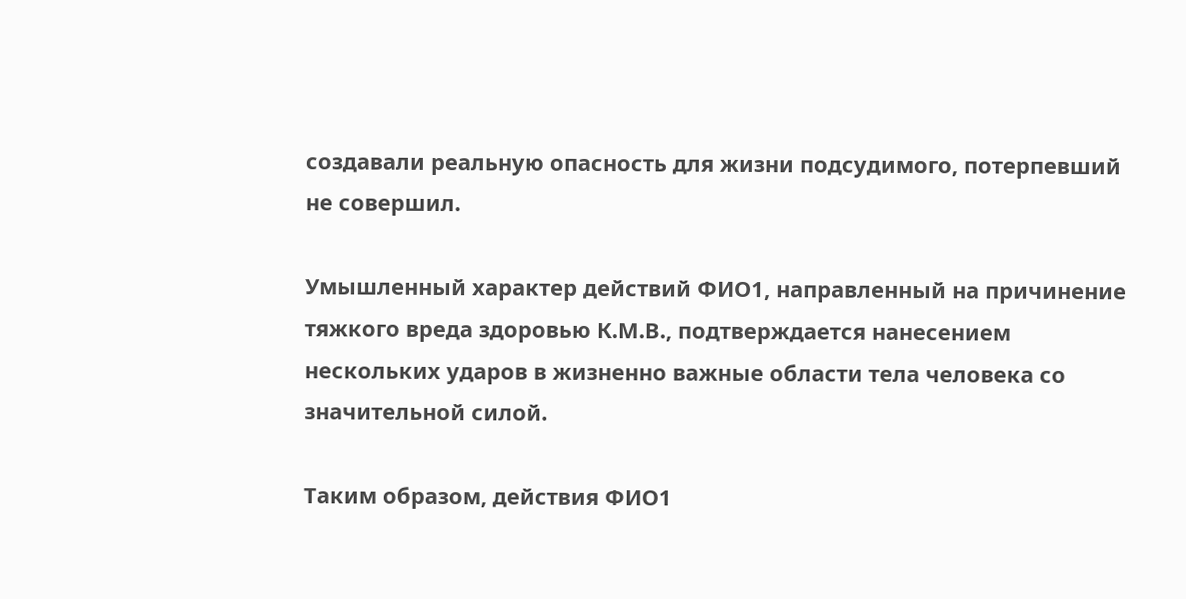создавали реальную опасность для жизни подсудимого, потерпевший не совершил.

Умышленный характер действий ФИО1, направленный на причинение тяжкого вреда здоровью К.М.В., подтверждается нанесением нескольких ударов в жизненно важные области тела человека со значительной силой.

Таким образом, действия ФИО1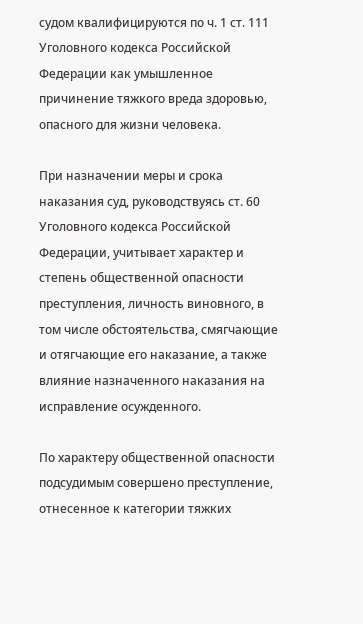судом квалифицируются по ч. 1 ст. 111 Уголовного кодекса Российской Федерации как умышленное причинение тяжкого вреда здоровью, опасного для жизни человека.

При назначении меры и срока наказания суд, руководствуясь ст. 60 Уголовного кодекса Российской Федерации, учитывает характер и степень общественной опасности преступления, личность виновного, в том числе обстоятельства, смягчающие и отягчающие его наказание, а также влияние назначенного наказания на исправление осужденного.

По характеру общественной опасности подсудимым совершено преступление, отнесенное к категории тяжких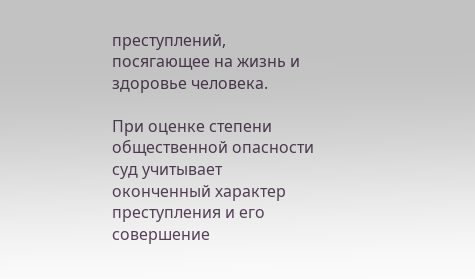преступлений, посягающее на жизнь и здоровье человека.

При оценке степени общественной опасности суд учитывает оконченный характер преступления и его совершение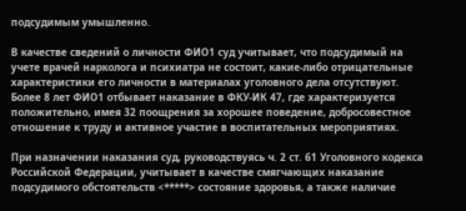подсудимым умышленно.

В качестве сведений о личности ФИО1 суд учитывает, что подсудимый на учете врачей нарколога и психиатра не состоит, какие-либо отрицательные характеристики его личности в материалах уголовного дела отсутствуют. Более 8 лет ФИО1 отбывает наказание в ФКУ-ИК 47, где характеризуется положительно, имея 32 поощрения за хорошее поведение, добросовестное отношение к труду и активное участие в воспитательных мероприятиях.

При назначении наказания суд, руководствуясь ч. 2 ст. 61 Уголовного кодекса Российской Федерации, учитывает в качестве смягчающих наказание подсудимого обстоятельств <*****> состояние здоровья, а также наличие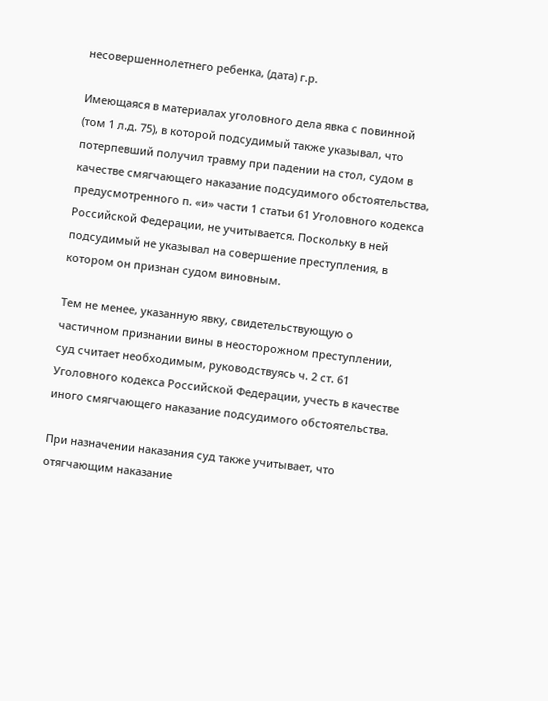несовершеннолетнего ребенка, (дата) г.р.

Имеющаяся в материалах уголовного дела явка с повинной (том 1 л.д. 75), в которой подсудимый также указывал, что потерпевший получил травму при падении на стол, судом в качестве смягчающего наказание подсудимого обстоятельства, предусмотренного п. «и» части 1 статьи 61 Уголовного кодекса Российской Федерации, не учитывается. Поскольку в ней подсудимый не указывал на совершение преступления, в котором он признан судом виновным.

Тем не менее, указанную явку, свидетельствующую о частичном признании вины в неосторожном преступлении, суд считает необходимым, руководствуясь ч. 2 ст. 61 Уголовного кодекса Российской Федерации, учесть в качестве иного смягчающего наказание подсудимого обстоятельства.

При назначении наказания суд также учитывает, что отягчающим наказание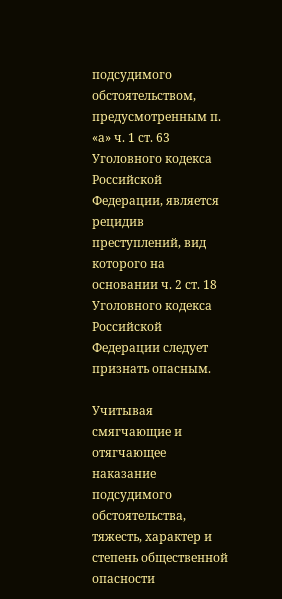подсудимого обстоятельством, предусмотренным п. «а» ч. 1 ст. 63 Уголовного кодекса Российской Федерации, является рецидив преступлений, вид которого на основании ч. 2 ст. 18 Уголовного кодекса Российской Федерации следует признать опасным.

Учитывая смягчающие и отягчающее наказание подсудимого обстоятельства, тяжесть, характер и степень общественной опасности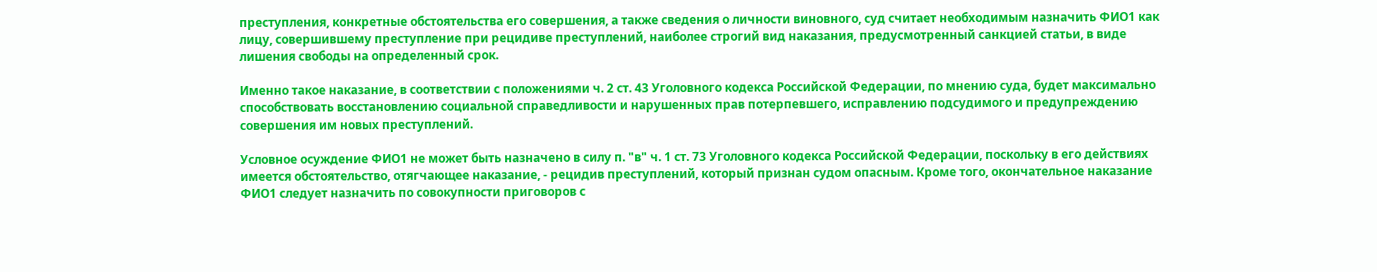преступления, конкретные обстоятельства его совершения, а также сведения о личности виновного, суд считает необходимым назначить ФИО1 как лицу, совершившему преступление при рецидиве преступлений, наиболее строгий вид наказания, предусмотренный санкцией статьи, в виде лишения свободы на определенный срок.

Именно такое наказание, в соответствии с положениями ч. 2 ст. 43 Уголовного кодекса Российской Федерации, по мнению суда, будет максимально способствовать восстановлению социальной справедливости и нарушенных прав потерпевшего, исправлению подсудимого и предупреждению совершения им новых преступлений.

Условное осуждение ФИО1 не может быть назначено в силу п. "в" ч. 1 ст. 73 Уголовного кодекса Российской Федерации, поскольку в его действиях имеется обстоятельство, отягчающее наказание, - рецидив преступлений, который признан судом опасным. Кроме того, окончательное наказание ФИО1 следует назначить по совокупности приговоров с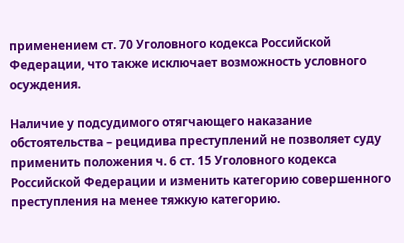применением ст. 70 Уголовного кодекса Российской Федерации, что также исключает возможность условного осуждения.

Наличие у подсудимого отягчающего наказание обстоятельства – рецидива преступлений не позволяет суду применить положения ч. 6 ст. 15 Уголовного кодекса Российской Федерации и изменить категорию совершенного преступления на менее тяжкую категорию.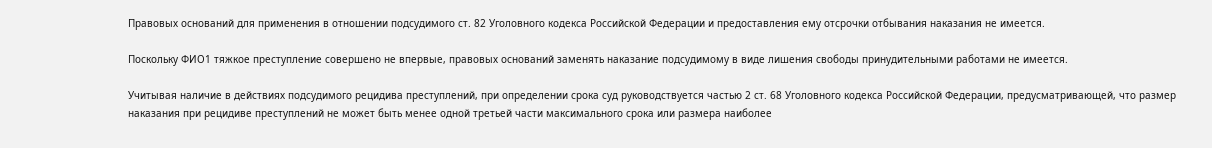Правовых оснований для применения в отношении подсудимого ст. 82 Уголовного кодекса Российской Федерации и предоставления ему отсрочки отбывания наказания не имеется.

Поскольку ФИО1 тяжкое преступление совершено не впервые, правовых оснований заменять наказание подсудимому в виде лишения свободы принудительными работами не имеется.

Учитывая наличие в действиях подсудимого рецидива преступлений, при определении срока суд руководствуется частью 2 ст. 68 Уголовного кодекса Российской Федерации, предусматривающей, что размер наказания при рецидиве преступлений не может быть менее одной третьей части максимального срока или размера наиболее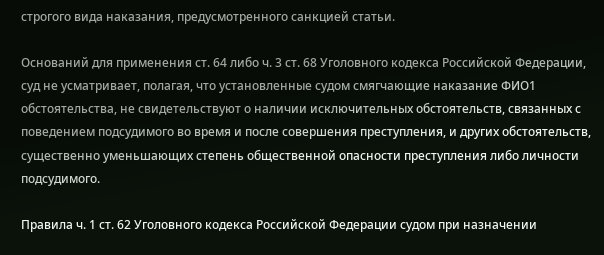строгого вида наказания, предусмотренного санкцией статьи.

Оснований для применения ст. 64 либо ч. 3 ст. 68 Уголовного кодекса Российской Федерации, суд не усматривает, полагая, что установленные судом смягчающие наказание ФИО1 обстоятельства, не свидетельствуют о наличии исключительных обстоятельств, связанных с поведением подсудимого во время и после совершения преступления, и других обстоятельств, существенно уменьшающих степень общественной опасности преступления либо личности подсудимого.

Правила ч. 1 ст. 62 Уголовного кодекса Российской Федерации судом при назначении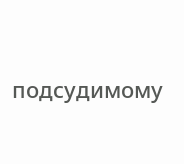подсудимому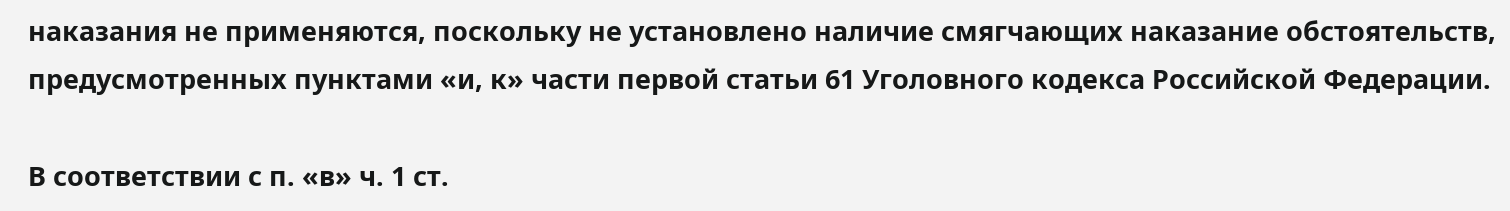наказания не применяются, поскольку не установлено наличие смягчающих наказание обстоятельств, предусмотренных пунктами «и, к» части первой статьи 61 Уголовного кодекса Российской Федерации.

В соответствии с п. «в» ч. 1 ст.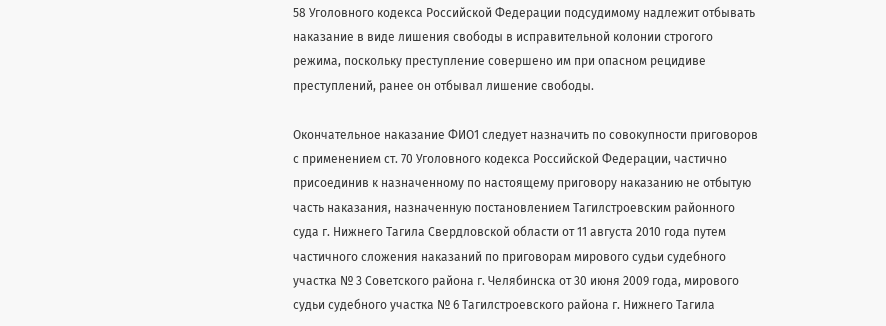58 Уголовного кодекса Российской Федерации подсудимому надлежит отбывать наказание в виде лишения свободы в исправительной колонии строгого режима, поскольку преступление совершено им при опасном рецидиве преступлений, ранее он отбывал лишение свободы.

Окончательное наказание ФИО1 следует назначить по совокупности приговоров с применением ст. 70 Уголовного кодекса Российской Федерации, частично присоединив к назначенному по настоящему приговору наказанию не отбытую часть наказания, назначенную постановлением Тагилстроевским районного суда г. Нижнего Тагила Свердловской области от 11 августа 2010 года путем частичного сложения наказаний по приговорам мирового судьи судебного участка № 3 Советского района г. Челябинска от 30 июня 2009 года, мирового судьи судебного участка № 6 Тагилстроевского района г. Нижнего Тагила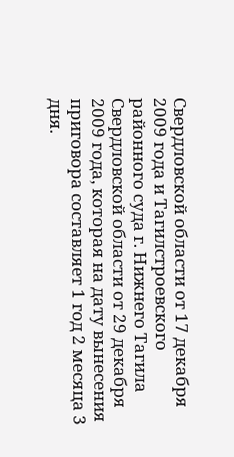Свердловской области от 17 декабря 2009 года и Тагилстроевского районного суда г. Нижнего Тагила Свердловской области от 29 декабря 2009 года, которая на дату вынесения приговора составляет 1 год 2 месяца 3 дня.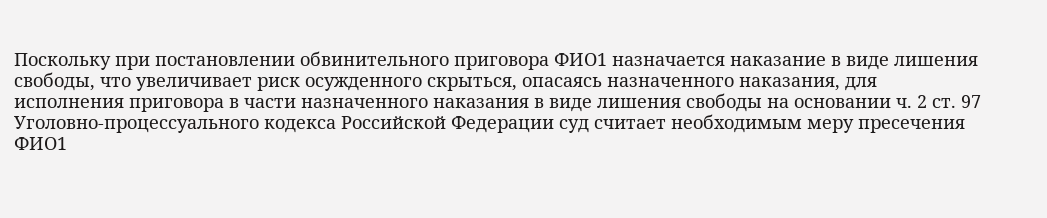Поскольку при постановлении обвинительного приговора ФИО1 назначается наказание в виде лишения свободы, что увеличивает риск осужденного скрыться, опасаясь назначенного наказания, для исполнения приговора в части назначенного наказания в виде лишения свободы на основании ч. 2 ст. 97 Уголовно-процессуального кодекса Российской Федерации суд считает необходимым меру пресечения ФИО1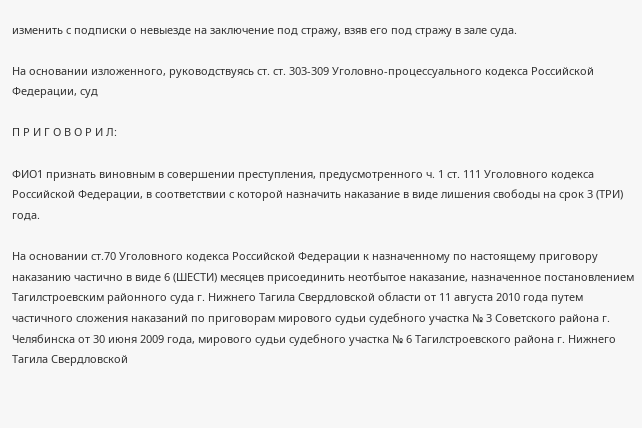изменить с подписки о невыезде на заключение под стражу, взяв его под стражу в зале суда.

На основании изложенного, руководствуясь ст. ст. 303-309 Уголовно-процессуального кодекса Российской Федерации, суд

П Р И Г О В О Р И Л:

ФИО1 признать виновным в совершении преступления, предусмотренного ч. 1 ст. 111 Уголовного кодекса Российской Федерации, в соответствии с которой назначить наказание в виде лишения свободы на срок 3 (ТРИ) года.

На основании ст.70 Уголовного кодекса Российской Федерации к назначенному по настоящему приговору наказанию частично в виде 6 (ШЕСТИ) месяцев присоединить неотбытое наказание, назначенное постановлением Тагилстроевским районного суда г. Нижнего Тагила Свердловской области от 11 августа 2010 года путем частичного сложения наказаний по приговорам мирового судьи судебного участка № 3 Советского района г. Челябинска от 30 июня 2009 года, мирового судьи судебного участка № 6 Тагилстроевского района г. Нижнего Тагила Свердловской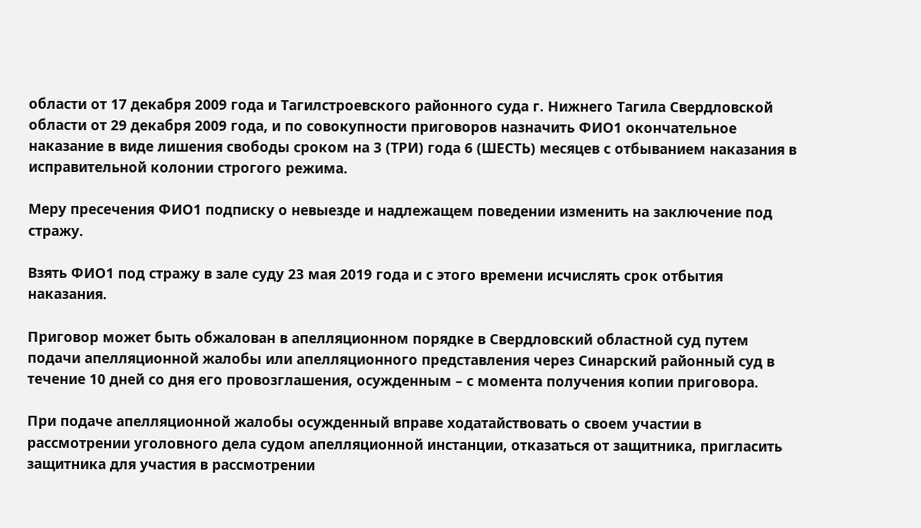области от 17 декабря 2009 года и Тагилстроевского районного суда г. Нижнего Тагила Свердловской области от 29 декабря 2009 года, и по совокупности приговоров назначить ФИО1 окончательное наказание в виде лишения свободы сроком на 3 (ТРИ) года 6 (ШЕСТЬ) месяцев с отбыванием наказания в исправительной колонии строгого режима.

Меру пресечения ФИО1 подписку о невыезде и надлежащем поведении изменить на заключение под стражу.

Взять ФИО1 под стражу в зале суду 23 мая 2019 года и с этого времени исчислять срок отбытия наказания.

Приговор может быть обжалован в апелляционном порядке в Свердловский областной суд путем подачи апелляционной жалобы или апелляционного представления через Синарский районный суд в течение 10 дней со дня его провозглашения, осужденным – с момента получения копии приговора.

При подаче апелляционной жалобы осужденный вправе ходатайствовать о своем участии в рассмотрении уголовного дела судом апелляционной инстанции, отказаться от защитника, пригласить защитника для участия в рассмотрении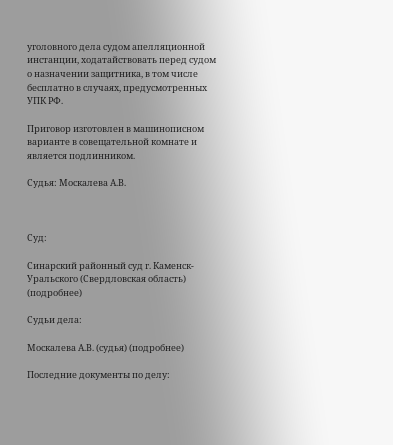уголовного дела судом апелляционной инстанции, ходатайствовать перед судом о назначении защитника, в том числе бесплатно в случаях, предусмотренных УПК РФ.

Приговор изготовлен в машинописном варианте в совещательной комнате и является подлинником.

Судья: Москалева А.В.



Суд:

Синарский районный суд г. Каменск-Уральского (Свердловская область) (подробнее)

Судьи дела:

Москалева А.В. (судья) (подробнее)

Последние документы по делу: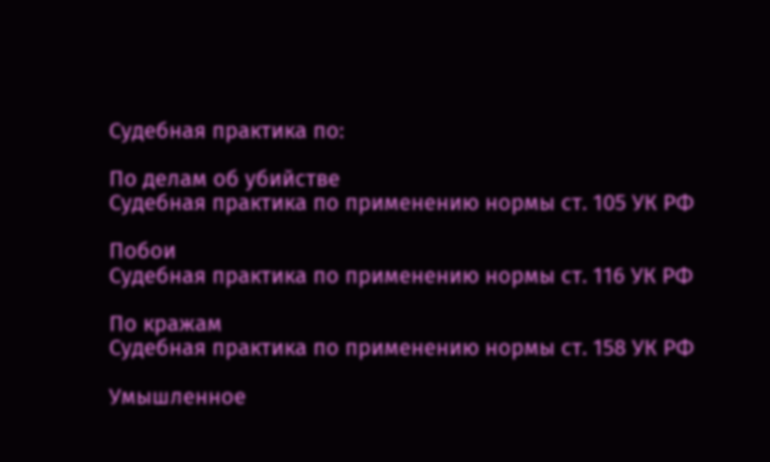Судебная практика по:

По делам об убийстве
Судебная практика по применению нормы ст. 105 УК РФ

Побои
Судебная практика по применению нормы ст. 116 УК РФ

По кражам
Судебная практика по применению нормы ст. 158 УК РФ

Умышленное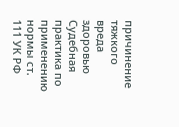причинение тяжкого вреда здоровью
Судебная практика по применению нормы ст. 111 УК РФ